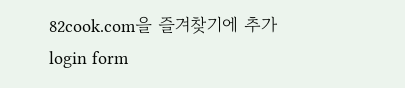82cook.com을 즐겨찾기에 추가
login form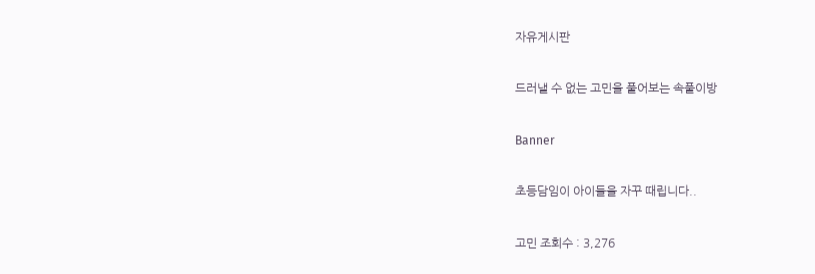자유게시판

드러낼 수 없는 고민을 풀어보는 속풀이방

Banner

초등담임이 아이들을 자꾸 때립니다..

고민 조회수 : 3,276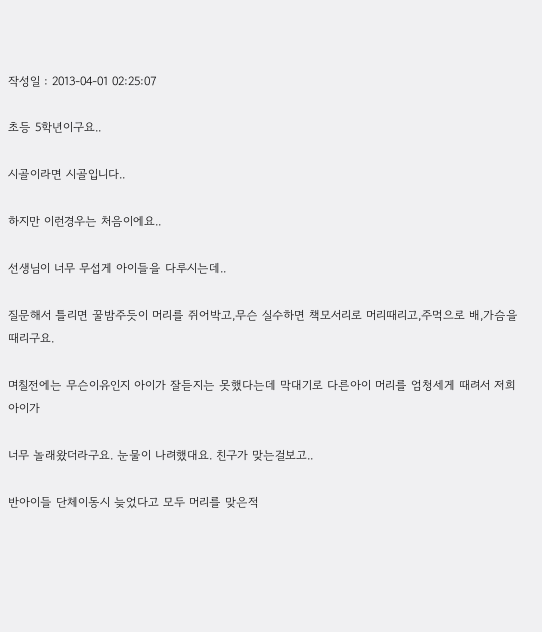작성일 : 2013-04-01 02:25:07

초등 5학년이구요..

시골이라면 시골입니다..

하지만 이런경우는 처음이에요..

선생님이 너무 무섭게 아이들을 다루시는데..

질문해서 틀리면 꿀밤주듯이 머리를 쥐어박고,무슨 실수하면 책모서리로 머리때리고,주먹으로 배,가슴을때리구요.

며칠전에는 무슨이유인지 아이가 잘듣지는 못했다는데 막대기로 다른아이 머리를 엄청세게 때려서 저희아이가

너무 놀래왔더라구요. 눈물이 나려했대요. 친구가 맞는걸보고..

반아이들 단체이동시 늦었다고 모두 머리를 맞은적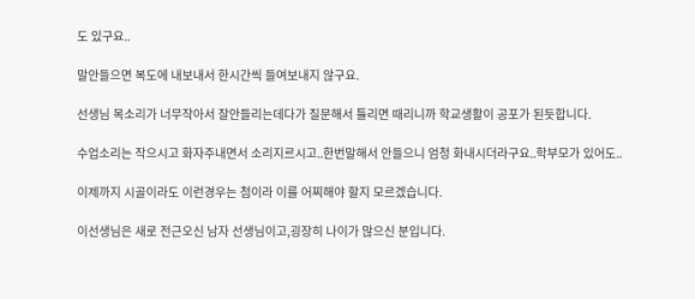도 있구요..

말안들으면 복도에 내보내서 한시간씩 들여보내지 않구요.

선생님 목소리가 너무작아서 잘안들리는데다가 질문해서 틀리면 때리니까 학교생활이 공포가 된듯합니다.

수업소리는 작으시고 화자주내면서 소리지르시고..한번말해서 안들으니 엄청 화내시더라구요..학부모가 있어도..

이제까지 시골이라도 이런경우는 첨이라 이를 어찌해야 할지 모르겠습니다.

이선생님은 새로 전근오신 남자 선생님이고,굉장히 나이가 많으신 분입니다.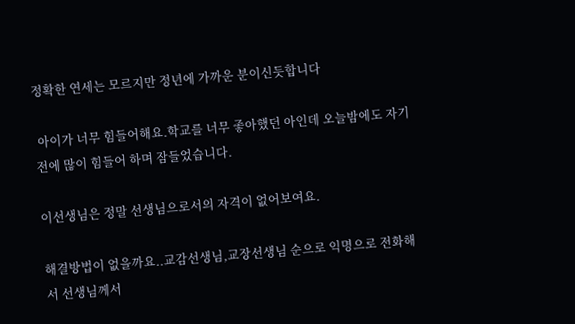정확한 연세는 모르지만 정년에 가까운 분이신듯합니다

 아이가 너무 힘들어해요.학교를 너무 좋아했던 아인데 오늘밤에도 자기전에 많이 힘들어 하며 잠들었습니다.

이선생님은 정말 선생님으로서의 자격이 없어보여요.

해결방법이 없을까요..교감선생님,교장선생님 순으로 익명으로 전화해서 선생님께서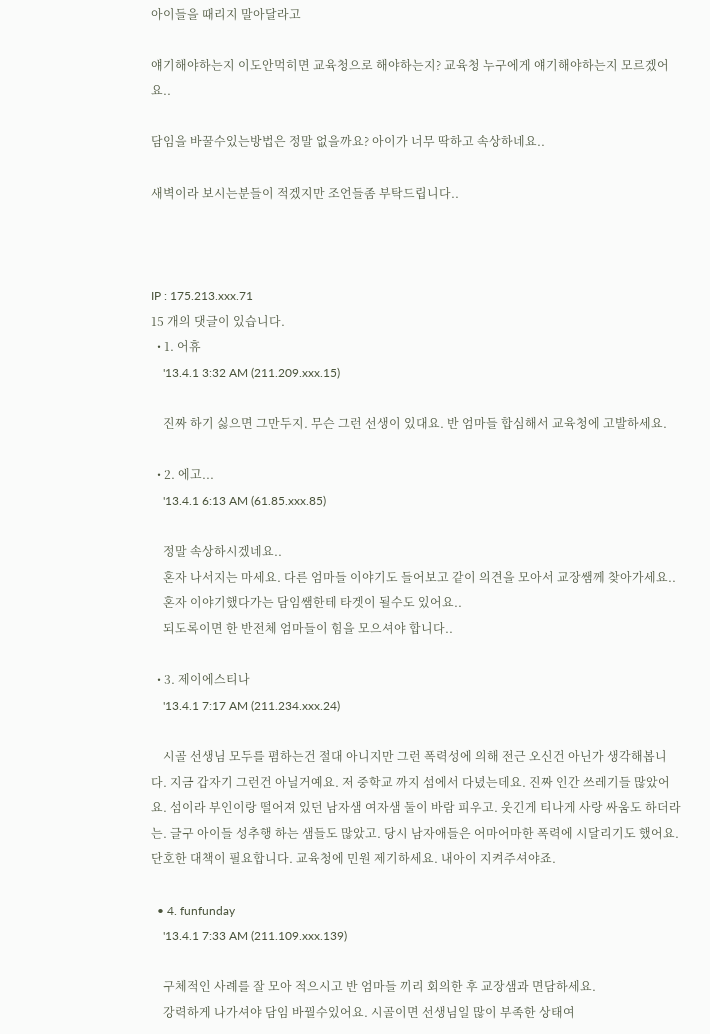아이들을 때리지 말아달라고

얘기해야하는지 이도안먹히면 교육청으로 해야하는지? 교육청 누구에게 얘기해야하는지 모르겠어요..

담임을 바꿀수있는방법은 정말 없을까요? 아이가 너무 딱하고 속상하네요..

새벽이라 보시는분들이 적겠지만 조언들좀 부탁드립니다..



IP : 175.213.xxx.71
15 개의 댓글이 있습니다.
  • 1. 어휴
    '13.4.1 3:32 AM (211.209.xxx.15)

    진짜 하기 싫으면 그만두지. 무슨 그런 선생이 있대요. 반 엄마들 합심해서 교육청에 고발하세요.

  • 2. 에고...
    '13.4.1 6:13 AM (61.85.xxx.85)

    정말 속상하시겠네요..
    혼자 나서지는 마세요. 다른 엄마들 이야기도 들어보고 같이 의견을 모아서 교장쌤께 찾아가세요..
    혼자 이야기했다가는 담임쌤한테 타겟이 될수도 있어요..
    되도록이면 한 반전체 엄마들이 힘을 모으셔야 합니다..

  • 3. 제이에스티나
    '13.4.1 7:17 AM (211.234.xxx.24)

    시골 선생님 모두를 폄하는건 절대 아니지만 그런 폭력성에 의해 전근 오신건 아닌가 생각해봅니다. 지금 갑자기 그런건 아닐거예요. 저 중학교 까지 섬에서 다녔는데요. 진짜 인간 쓰레기들 많았어요. 섬이라 부인이랑 떨어져 있던 남자샘 여자샘 둘이 바람 피우고. 웃긴게 티나게 사랑 싸움도 하더라는. 글구 아이들 성추행 하는 샘들도 많았고. 당시 남자애들은 어마어마한 폭력에 시달리기도 했어요. 단호한 대책이 필요합니다. 교육청에 민원 제기하세요. 내아이 지켜주셔야죠.

  • 4. funfunday
    '13.4.1 7:33 AM (211.109.xxx.139)

    구체적인 사례를 잘 모아 적으시고 반 엄마들 끼리 회의한 후 교장샘과 면담하세요.
    강력하게 나가셔야 담임 바꿜수있어요. 시골이면 선생님일 많이 부족한 상태여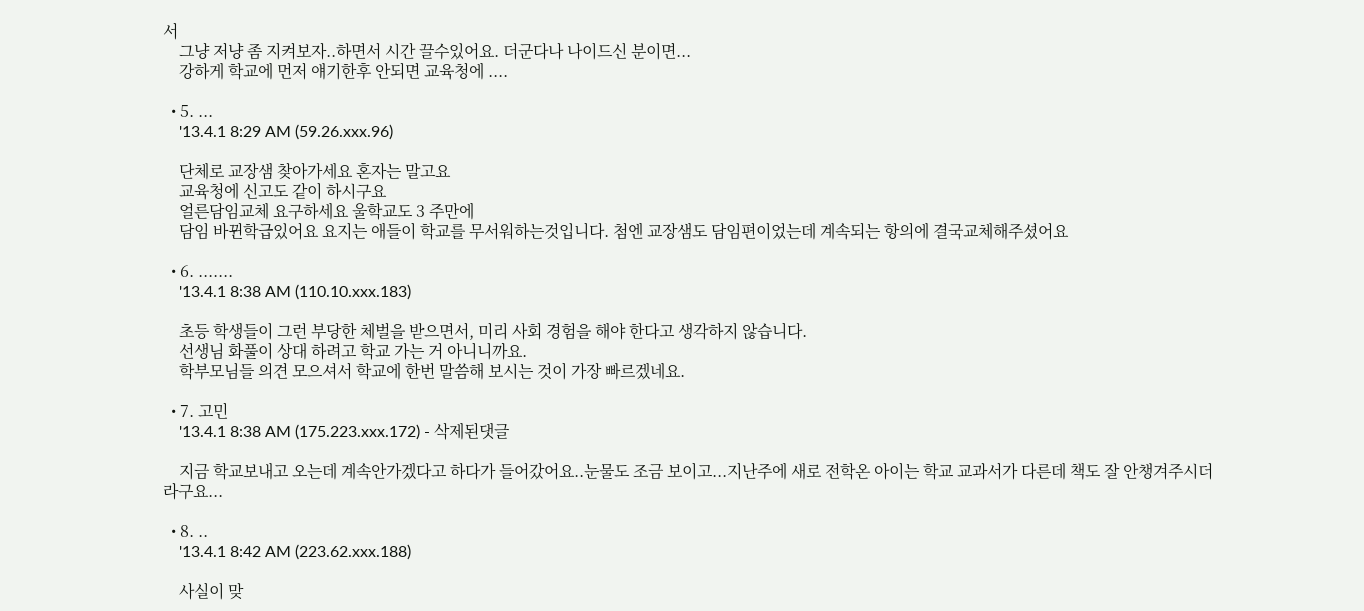서
    그냥 저냥 좀 지켜보자..하면서 시간 끌수있어요. 더군다나 나이드신 분이면...
    강하게 학교에 먼저 얘기한후 안되면 교육청에 ....

  • 5. ...
    '13.4.1 8:29 AM (59.26.xxx.96)

    단체로 교장샘 찾아가세요 혼자는 말고요
    교육청에 신고도 같이 하시구요
    얼른담임교체 요구하세요 울학교도 3 주만에
    담임 바뀐학급있어요 요지는 애들이 학교를 무서워하는것입니다. 첨엔 교장샘도 담임편이었는데 계속되는 항의에 결국교체해주셨어요

  • 6. .......
    '13.4.1 8:38 AM (110.10.xxx.183)

    초등 학생들이 그런 부당한 체벌을 받으면서, 미리 사회 경험을 해야 한다고 생각하지 않습니다.
    선생님 화풀이 상대 하려고 학교 가는 거 아니니까요.
    학부모님들 의견 모으셔서 학교에 한번 말씀해 보시는 것이 가장 빠르겠네요.

  • 7. 고민
    '13.4.1 8:38 AM (175.223.xxx.172) - 삭제된댓글

    지금 학교보내고 오는데 계속안가겠다고 하다가 들어갔어요..눈물도 조금 보이고...지난주에 새로 전학온 아이는 학교 교과서가 다른데 책도 잘 안챙겨주시더라구요...

  • 8. ..
    '13.4.1 8:42 AM (223.62.xxx.188)

    사실이 맞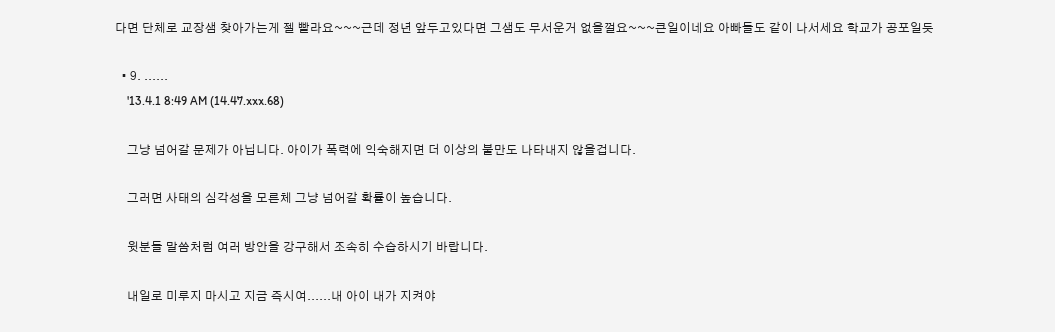다면 단체로 교장샘 찾아가는게 젤 빨라요~~~근데 정년 앞두고있다면 그샘도 무서운거 없을껄요~~~큰일이네요 아빠들도 같이 나서세요 학교가 공포일듯

  • 9. ......
    '13.4.1 8:49 AM (14.47.xxx.68)

    그냥 넘어갈 문제가 아닙니다. 아이가 폭력에 익숙해지면 더 이상의 불만도 나타내지 않을겁니다.

    그러면 사태의 심각성을 모른체 그냥 넘어갈 확률이 높습니다.

    윗분들 말씀처럼 여러 방안을 강구해서 조속히 수습하시기 바랍니다.

    내일로 미루지 마시고 지금 즉시여......내 아이 내가 지켜야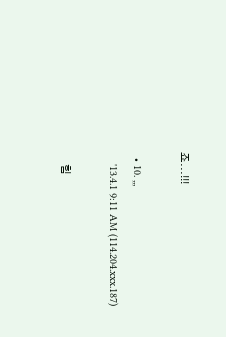죠...!!!

  • 10. ,,,
    '13.4.1 9:11 AM (114.204.xxx.187)

    힘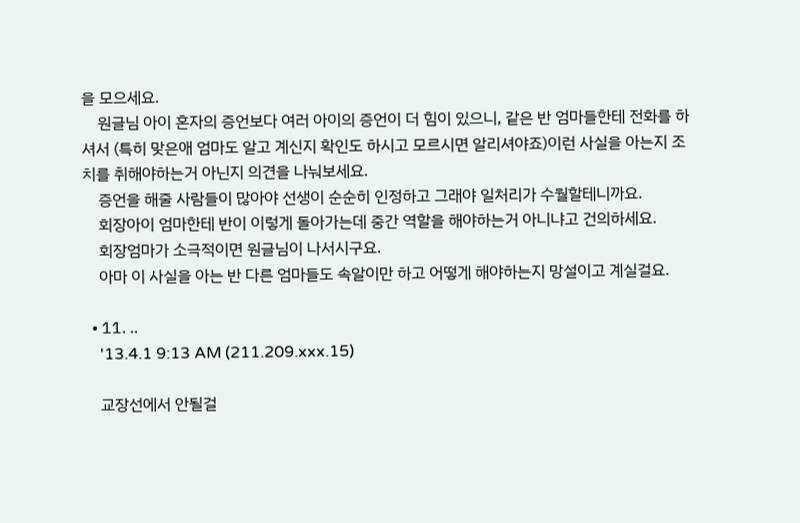을 모으세요.
    원글님 아이 혼자의 증언보다 여러 아이의 증언이 더 힘이 있으니, 같은 반 엄마들한테 전화를 하셔서 (특히 맞은애 엄마도 알고 계신지 확인도 하시고 모르시면 알리셔야죠)이런 사실을 아는지 조치를 취해야하는거 아닌지 의견을 나눠보세요.
    증언을 해줄 사람들이 많아야 선생이 순순히 인정하고 그래야 일처리가 수월할테니까요.
    회장아이 엄마한테 반이 이렇게 돌아가는데 중간 역할을 해야하는거 아니냐고 건의하세요.
    회장엄마가 소극적이면 원글님이 나서시구요.
    아마 이 사실을 아는 반 다른 엄마들도 속알이만 하고 어떻게 해야하는지 망설이고 계실걸요.

  • 11. ..
    '13.4.1 9:13 AM (211.209.xxx.15)

    교장선에서 안될걸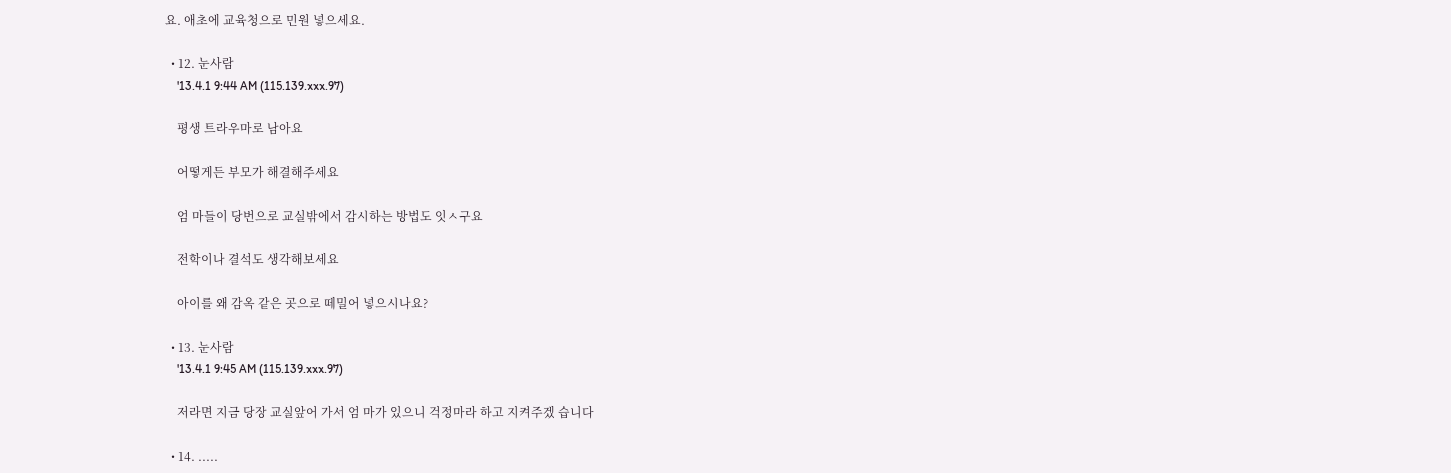요. 애초에 교육청으로 민원 넣으세요.

  • 12. 눈사람
    '13.4.1 9:44 AM (115.139.xxx.97)

    평생 트라우마로 남아요

    어떻게든 부모가 해결해주세요

    엄 마들이 당번으로 교실밖에서 감시하는 방법도 잇ㅅ구요

    전학이나 결석도 생각해보세요

    아이를 왜 감옥 같은 곳으로 떼밀어 넣으시나요?

  • 13. 눈사람
    '13.4.1 9:45 AM (115.139.xxx.97)

    저라면 지금 당장 교실앞어 가서 엄 마가 있으니 걱정마라 하고 지켜주겠 습니다

  • 14. .....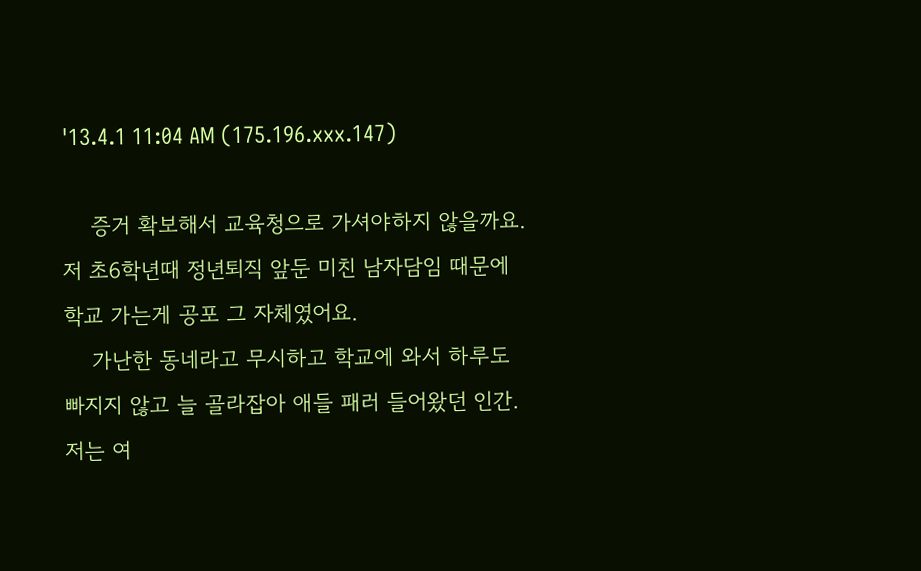'13.4.1 11:04 AM (175.196.xxx.147)

    증거 확보해서 교육청으로 가셔야하지 않을까요. 저 초6학년때 정년퇴직 앞둔 미친 남자담임 때문에 학교 가는게 공포 그 자체였어요.
    가난한 동네라고 무시하고 학교에 와서 하루도 빠지지 않고 늘 골라잡아 애들 패러 들어왔던 인간. 저는 여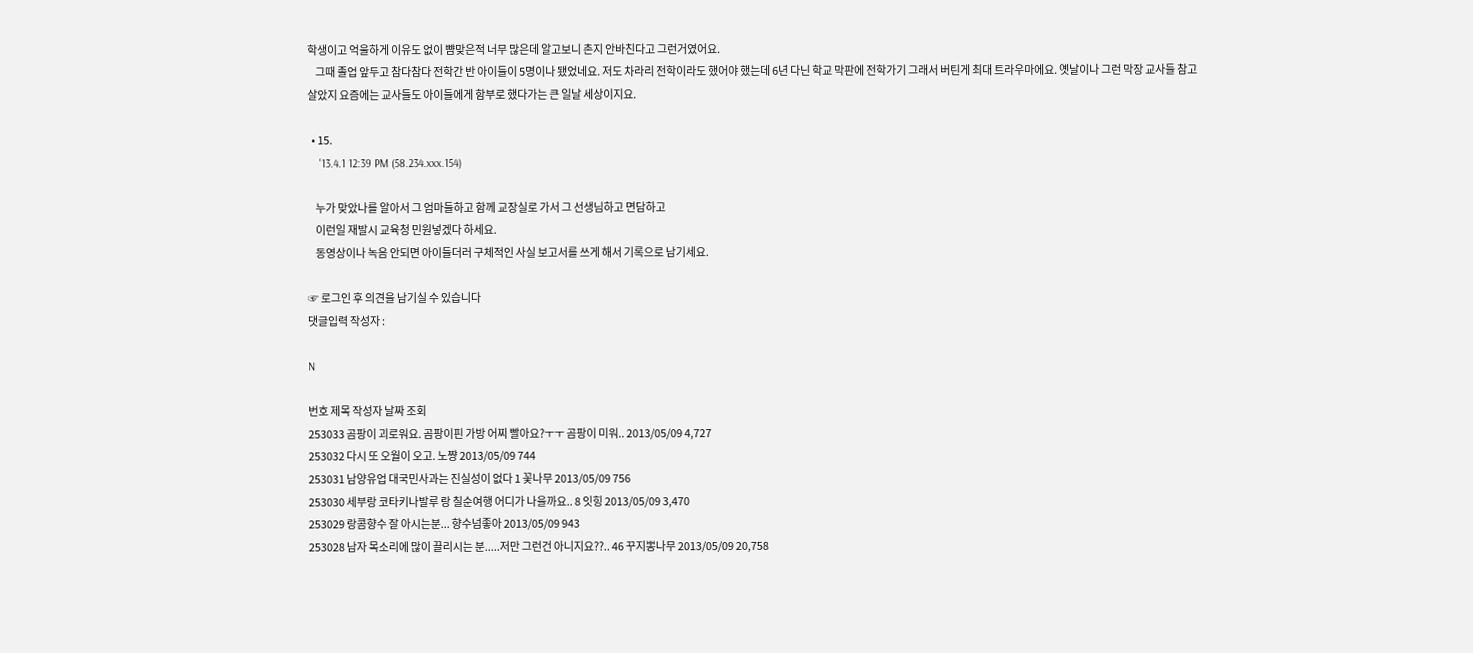학생이고 억울하게 이유도 없이 뺨맞은적 너무 많은데 알고보니 촌지 안바친다고 그런거였어요.
    그때 졸업 앞두고 참다참다 전학간 반 아이들이 5명이나 됐었네요. 저도 차라리 전학이라도 했어야 했는데 6년 다닌 학교 막판에 전학가기 그래서 버틴게 최대 트라우마에요. 옛날이나 그런 막장 교사들 참고 살았지 요즘에는 교사들도 아이들에게 함부로 했다가는 큰 일날 세상이지요.

  • 15.
    '13.4.1 12:39 PM (58.234.xxx.154)

    누가 맞았나를 알아서 그 엄마들하고 함께 교장실로 가서 그 선생님하고 면담하고
    이런일 재발시 교육청 민원넣겠다 하세요.
    동영상이나 녹음 안되면 아이들더러 구체적인 사실 보고서를 쓰게 해서 기록으로 남기세요.

☞ 로그인 후 의견을 남기실 수 있습니다
댓글입력 작성자 :

N

번호 제목 작성자 날짜 조회
253033 곰팡이 괴로워요. 곰팡이핀 가방 어찌 빨아요?ㅜㅜ 곰팡이 미워.. 2013/05/09 4,727
253032 다시 또 오월이 오고. 노쨩 2013/05/09 744
253031 남양유업 대국민사과는 진실성이 없다 1 꽃나무 2013/05/09 756
253030 세부랑 코타키나발루 랑 칠순여행 어디가 나을까요.. 8 잇힝 2013/05/09 3,470
253029 랑콤향수 잘 아시는분... 향수넘좋아 2013/05/09 943
253028 남자 목소리에 많이 끌리시는 분.....저만 그런건 아니지요??.. 46 꾸지뽕나무 2013/05/09 20,758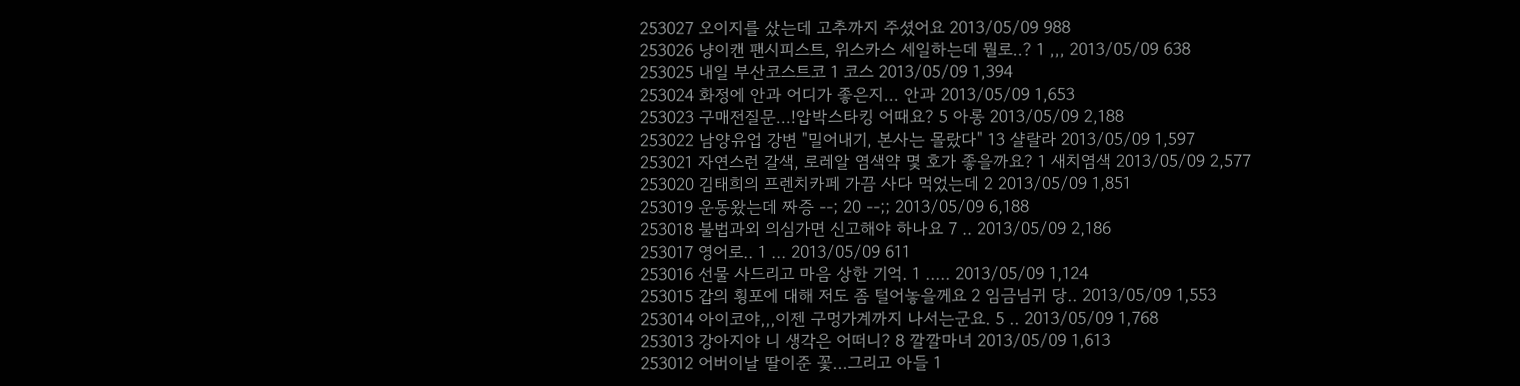253027 오이지를 샀는데 고추까지 주셨어요 2013/05/09 988
253026 냥이캔 팬시피스트, 위스카스 세일하는데 뭘로..? 1 ,,, 2013/05/09 638
253025 내일 부산코스트코 1 코스 2013/05/09 1,394
253024 화정에 안과 어디가 좋은지... 안과 2013/05/09 1,653
253023 구매전질문...!압박스타킹 어때요? 5 아롱 2013/05/09 2,188
253022 남양유업 강변 "밀어내기, 본사는 몰랐다" 13 샬랄라 2013/05/09 1,597
253021 자연스런 갈색, 로레알 염색약 몇 호가 좋을까요? 1 새치염색 2013/05/09 2,577
253020 김태희의 프렌치카페 가끔 사다 먹었는데 2 2013/05/09 1,851
253019 운동왔는데 짜증 --; 20 --;; 2013/05/09 6,188
253018 불법과외 의심가면 신고해야 하나요 7 .. 2013/05/09 2,186
253017 영어로.. 1 ... 2013/05/09 611
253016 선물 사드리고 마음 상한 기억. 1 ..... 2013/05/09 1,124
253015 갑의 횡포에 대해 저도 좀 털어놓을께요 2 임금님귀 당.. 2013/05/09 1,553
253014 아이코야,,,이젠 구멍가계까지 나서는군요. 5 .. 2013/05/09 1,768
253013 강아지야 니 생각은 어떠니? 8 깔깔마녀 2013/05/09 1,613
253012 어버이날 딸이준 꽃...그리고 아들 1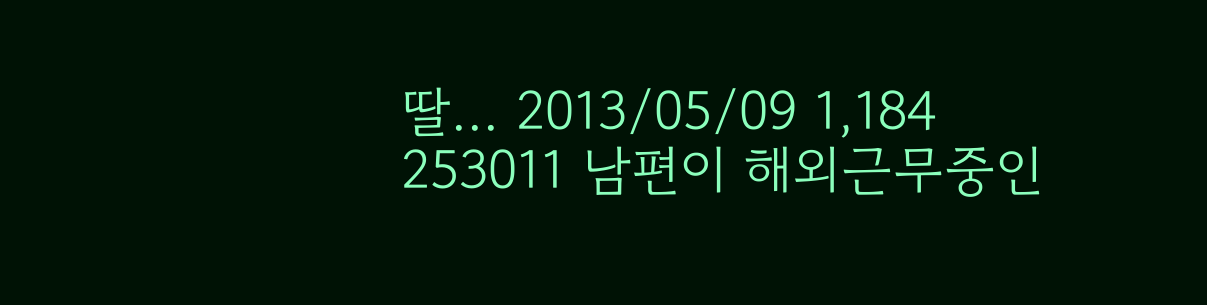딸... 2013/05/09 1,184
253011 남편이 해외근무중인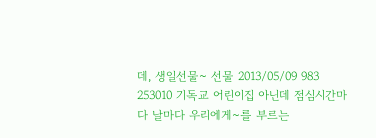데, 생일선물~ 선물 2013/05/09 983
253010 기독교 어린이집 아닌데 점심시간마다 날마다 우리에게~를 부르는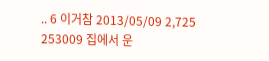.. 6 이거참 2013/05/09 2,725
253009 집에서 운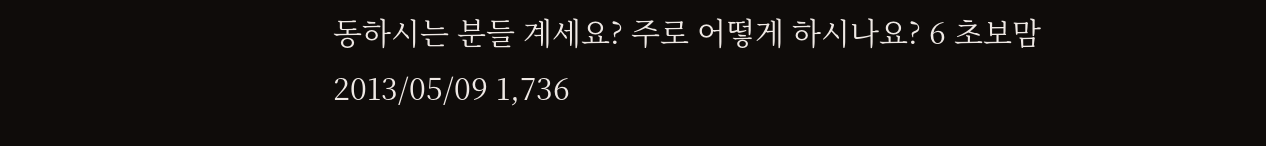동하시는 분들 계세요? 주로 어떻게 하시나요? 6 초보맘 2013/05/09 1,736